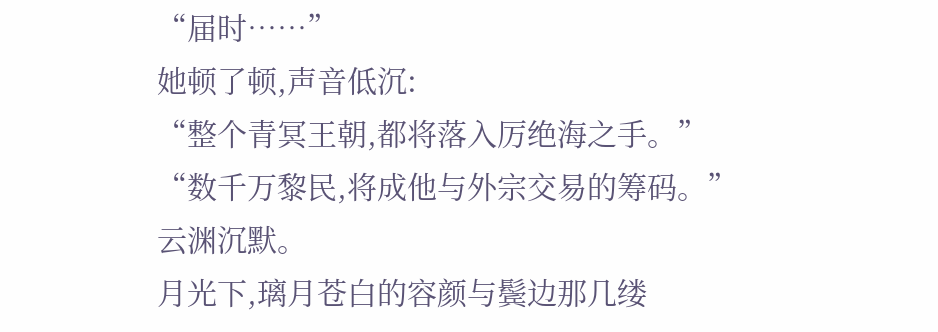“届时……”
她顿了顿,声音低沉:
“整个青冥王朝,都将落入厉绝海之手。”
“数千万黎民,将成他与外宗交易的筹码。”
云渊沉默。
月光下,璃月苍白的容颜与鬓边那几缕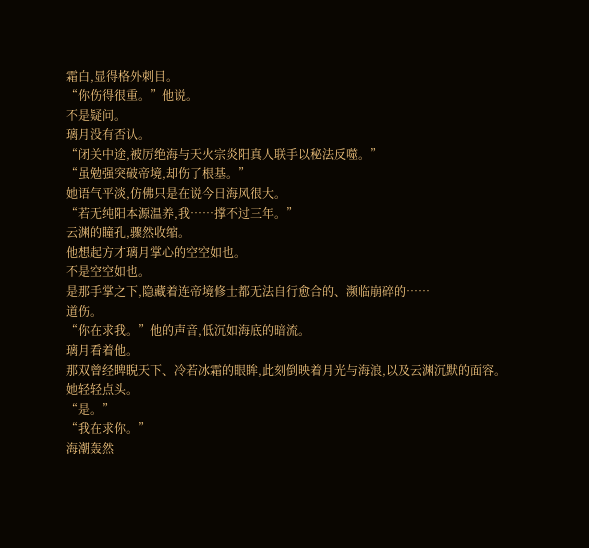霜白,显得格外刺目。
“你伤得很重。”他说。
不是疑问。
璃月没有否认。
“闭关中途,被厉绝海与天火宗炎阳真人联手以秘法反噬。”
“虽勉强突破帝境,却伤了根基。”
她语气平淡,仿佛只是在说今日海风很大。
“若无纯阳本源温养,我……撑不过三年。”
云渊的瞳孔,骤然收缩。
他想起方才璃月掌心的空空如也。
不是空空如也。
是那手掌之下,隐藏着连帝境修士都无法自行愈合的、濒临崩碎的……
道伤。
“你在求我。”他的声音,低沉如海底的暗流。
璃月看着他。
那双曾经睥睨天下、冷若冰霜的眼眸,此刻倒映着月光与海浪,以及云渊沉默的面容。
她轻轻点头。
“是。”
“我在求你。”
海潮轰然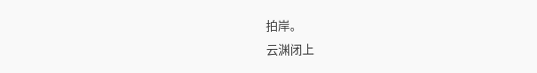拍岸。
云渊闭上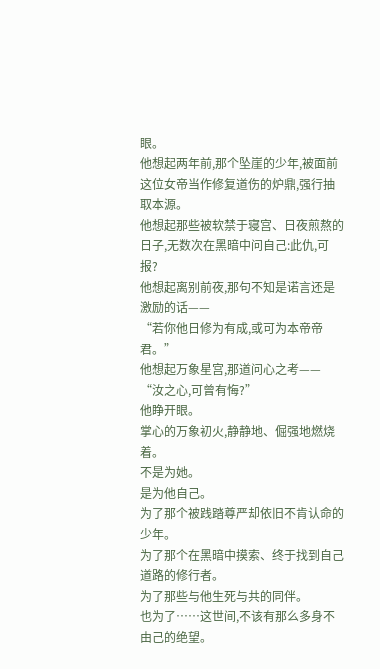眼。
他想起两年前,那个坠崖的少年,被面前这位女帝当作修复道伤的炉鼎,强行抽取本源。
他想起那些被软禁于寝宫、日夜煎熬的日子,无数次在黑暗中问自己:此仇,可报?
他想起离别前夜,那句不知是诺言还是激励的话——
“若你他日修为有成,或可为本帝帝君。”
他想起万象星宫,那道问心之考——
“汝之心,可曾有悔?”
他睁开眼。
掌心的万象初火,静静地、倔强地燃烧着。
不是为她。
是为他自己。
为了那个被践踏尊严却依旧不肯认命的少年。
为了那个在黑暗中摸索、终于找到自己道路的修行者。
为了那些与他生死与共的同伴。
也为了……这世间,不该有那么多身不由己的绝望。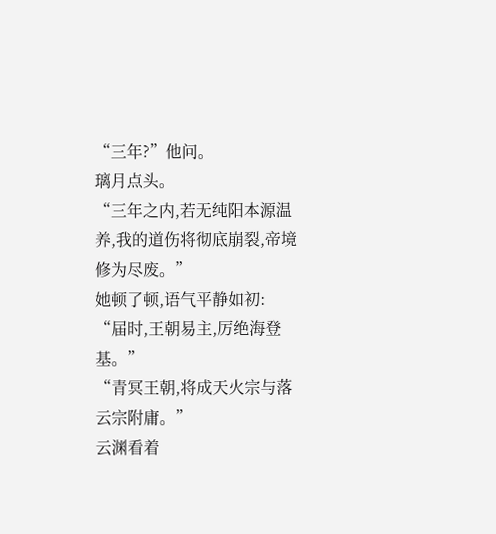“三年?”他问。
璃月点头。
“三年之内,若无纯阳本源温养,我的道伤将彻底崩裂,帝境修为尽废。”
她顿了顿,语气平静如初:
“届时,王朝易主,厉绝海登基。”
“青冥王朝,将成天火宗与落云宗附庸。”
云渊看着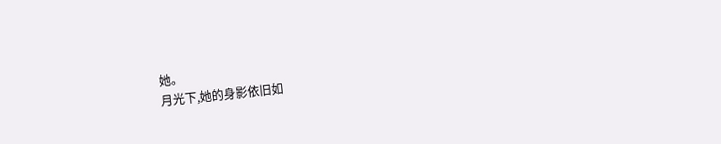她。
月光下,她的身影依旧如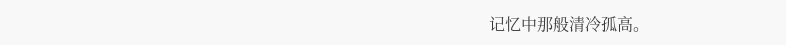记忆中那般清冷孤高。